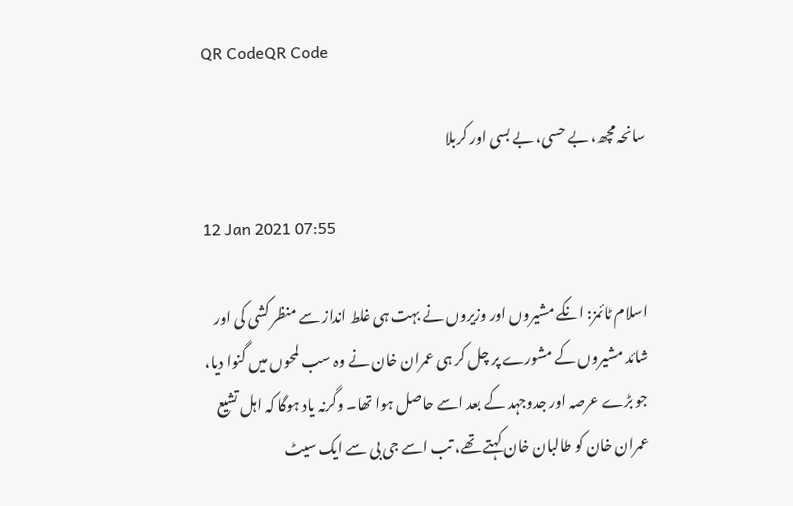QR CodeQR Code

سانحہ مچھ، بے حسی، بے بسی اور کربلا

12 Jan 2021 07:55

اسلام ٹائمز: انکے مشیروں اور وزیروں نے بہت ہی غلط انداز سے منظر کشی کی اور شائد مشیروں کے مشورے پر چل کر ہی عمران خان نے وہ سب لمحوں میں گنوا دیا، جو بڑے عرصہ اور جدوجہد کے بعد اسے حاصل ہوا تھا۔ وگرنہ یاد ہوگا کہ اہل تشیع عمران خان کو طالبان خان کہتے تھے، تب اسے جی بی سے ایک سیٹ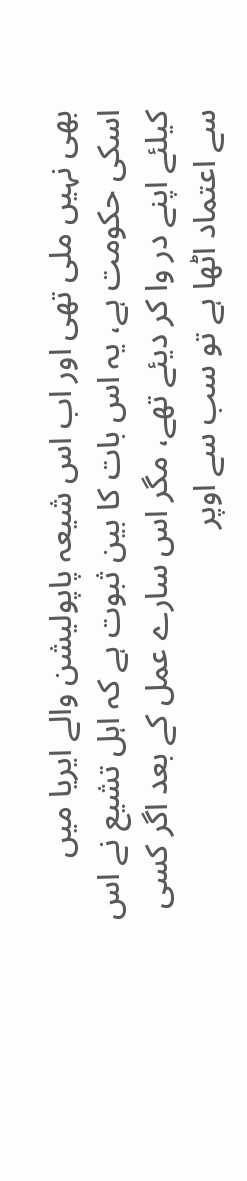بھی نہیں ملی تھی اور اب اس شیعہ پاپولیشن والے ایریا میں اسکی حکومت ہے، یہ اس بات کا بین ثبوت ہے کہ اہل تشیع نے اس کیلئے اپنے در وا کر دیئے تھے، مگر اس سارے عمل کے بعد اگر کسی سے اعتماد اٹھا ہے تو سب سے اوپر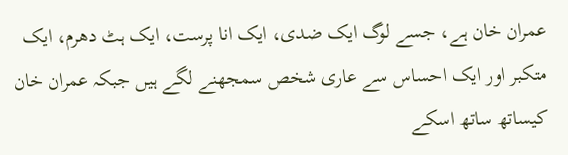عمران خان ہے، جسے لوگ ایک ضدی، ایک انا پرست، ایک ہٹ دھرم، ایک متکبر اور ایک احساس سے عاری شخص سمجھنے لگے ہیں جبکہ عمران خان کیساتھ ساتھ اسکے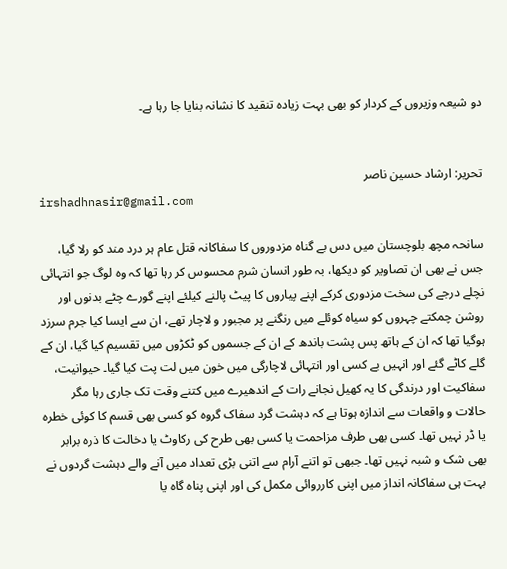دو شیعہ وزیروں کے کردار کو بھی بہت زیادہ تنقید کا نشانہ بنایا جا رہا ہے۔


تحریر: ارشاد حسین ناصر
irshadhnasir@gmail.com

سانحہ مچھ بلوچستان میں دس بے گناہ مزدوروں کا سفاکانہ قتل عام ہر درد مند کو رلا گیا، جس نے بھی ان تصاویر کو دیکھا، بہ طور انسان شرم محسوس کر رہا تھا کہ وہ لوگ جو انتہائی نچلے درجے کی سخت مزدوری کرکے اپنے پیاروں کا پیٹ پالنے کیلئے اپنے گورے چٹے بدنوں اور روشن چمکتے چہروں کو سیاہ کوئلے میں رنگنے پر مجبور و لاچار تھے، ان سے ایسا کیا جرم سرزد ہوگیا تھا کہ ان کے ہاتھ پس پشت باندھ کے ان کے جسموں کو ٹکڑوں میں تقسیم کیا گیا، ان کے گلے کاٹے گئے اور انہیں بے کسی اور انتہائی لاچارگی میں خون میں لت پت کیا گیا۔ حیوانیت، سفاکیت اور درندگی کا یہ کھیل نجانے رات کے اندھیرے میں کتنے وقت تک جاری رہا مگر حالات و واقعات سے اندازہ ہوتا ہے کہ دہشت گرد سفاک گروہ کو کسی بھی قسم کا کوئی خطرہ یا ڈر نہیں تھا۔ کسی بھی طرف مزاحمت یا کسی بھی طرح کی رکاوٹ یا دخالت کا ذرہ برابر بھی شک و شبہ نہیں تھا۔ جبھی تو اتنے آرام سے اتنی بڑی تعداد میں آنے والے دہشت گردوں نے بہت ہی سفاکانہ انداز میں اپنی کارروائی مکمل کی اور اپنی پناہ گاہ یا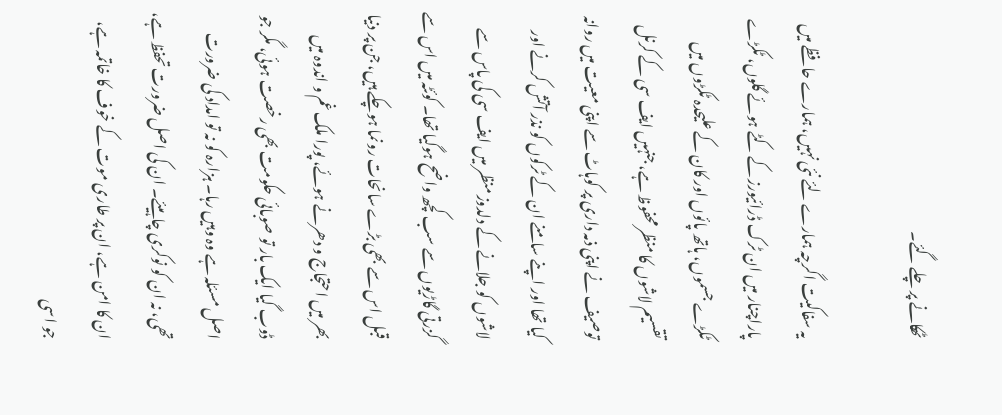ٹھکانے پر چلے گئے۔

یہ سفاکیت اگرچہ ہمارے لئے نئی نہیں، ہمارے حافظے میں پاراچنار میں ان ٹرک ڈرائیورز کے کٹے ہوئے گلوں، ٹکڑے ٹکڑے جسموں، ہاتھ پائوں اور کان کے علیحدہ ٹکڑوں میں تقسیم لاشوں کا منظر محفوظ ہے، جنہیں ایف سی کے کرنل توصیف نے اپنی ذمہ داری پر کوہاٹ سے اپنی معیت میں روانہ کیا تھا اور اپنے سامنے ان کے ٹرکوں کو نذر آتش کرنے اور لاشوں کو جلانے کے دلدوز منظر میں ایف سی کی پاس سے گزرتی گاڑیوں سے سب کچھ واضح ہوگیا تھا۔ کوئٹہ میں اس سے قبل اس سے بھی بڑے سانحات رونما ہوچکے ہیں، جن پر دنیا بھر میں احتجاج و دھرنے ہوئے، پورا ملک غم و اندوہ میں ڈوب گیا ایک بار تو صوبائی حکومت بھی رخصت ہوئی، مگر جو اصل مسئلہ ہے وہ وہیں رہا۔ ہزارہ کو نہ تو امداد کی ضرورت تھی، نہ ان کو نوکری چاہیئے۔ ان کی اصل ضرورت تحفظ ہے، ان کا امن ہے، ان پر طاری موت کے خوف کا خاتمہ ہے، جو اسی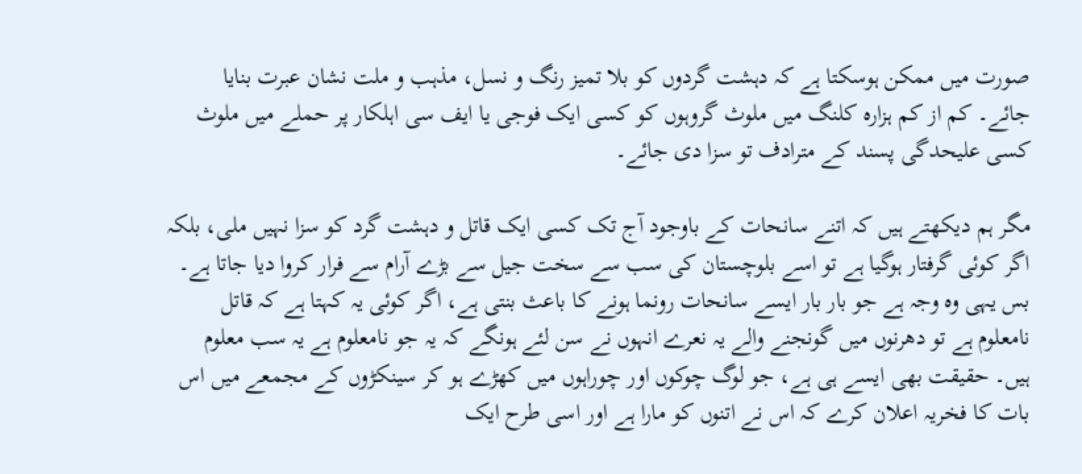صورت میں ممکن ہوسکتا ہے کہ دہشت گردوں کو بلا تمیز رنگ و نسل، مذہب و ملت نشان عبرت بنایا جائے۔ کم از کم ہزارہ کلنگ میں ملوث گروہوں کو کسی ایک فوجی یا ایف سی اہلکار پر حملے میں ملوث کسی علیحدگی پسند کے مترادف تو سزا دی جائے۔

مگر ہم دیکھتے ہیں کہ اتنے سانحات کے باوجود آج تک کسی ایک قاتل و دہشت گرد کو سزا نہیں ملی، بلکہ اگر کوئی گرفتار ہوگیا ہے تو اسے بلوچستان کی سب سے سخت جیل سے بڑے آرام سے فرار کروا دیا جاتا ہے۔ بس یہی وہ وجہ ہے جو بار بار ایسے سانحات رونما ہونے کا باعث بنتی ہے، اگر کوئی یہ کہتا ہے کہ قاتل نامعلوم ہے تو دھرنوں میں گونجنے والے یہ نعرے انہوں نے سن لئے ہونگے کہ یہ جو نامعلوم ہے یہ سب معلوم ہیں۔ حقیقت بھی ایسے ہی ہے، جو لوگ چوکوں اور چوراہوں میں کھڑے ہو کر سینکڑوں کے مجمعے میں اس بات کا فخریہ اعلان کرے کہ اس نے اتنوں کو مارا ہے اور اسی طرح ایک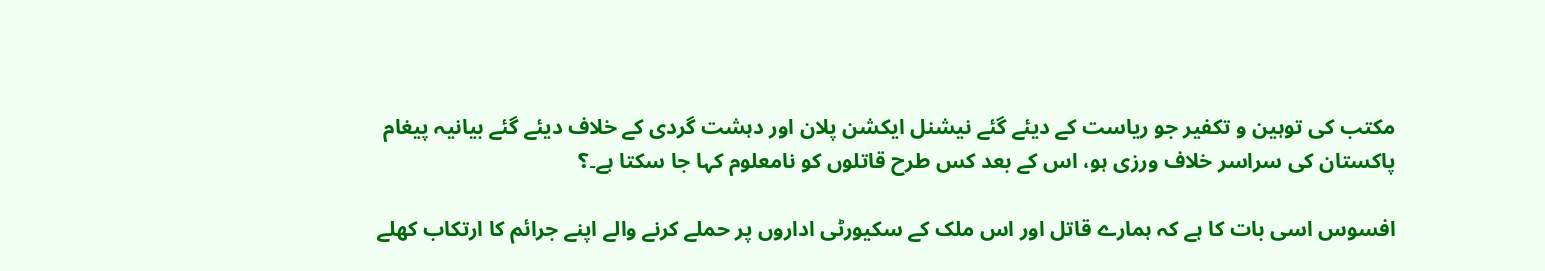مکتب کی توہین و تکفیر جو ریاست کے دیئے گئے نیشنل ایکشن پلان اور دہشت گردی کے خلاف دیئے گئے بیانیہ پیغام پاکستان کی سراسر خلاف ورزی ہو، اس کے بعد کس طرح قاتلوں کو نامعلوم کہا جا سکتا ہے۔؟

افسوس اسی بات کا ہے کہ ہمارے قاتل اور اس ملک کے سکیورٹی اداروں پر حملے کرنے والے اپنے جرائم کا ارتکاب کھلے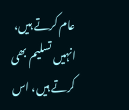عام کرتے ہیں، انہیں تسلیم بھی کرتے ہیں، اس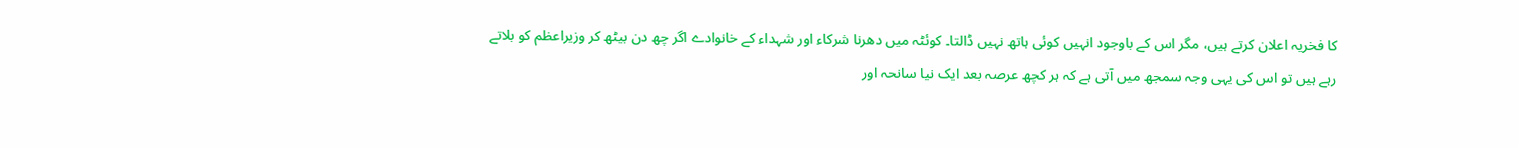کا فخریہ اعلان کرتے ہیں، مگر اس کے باوجود انہیں کوئی ہاتھ نہیں ڈالتا۔ کوئٹہ میں دھرنا شرکاء اور شہداء کے خانوادے اگر چھ دن بیٹھ کر وزیراعظم کو بلاتے رہے ہیں تو اس کی یہی وجہ سمجھ میں آتی ہے کہ ہر کچھ عرصہ بعد ایک نیا سانحہ اور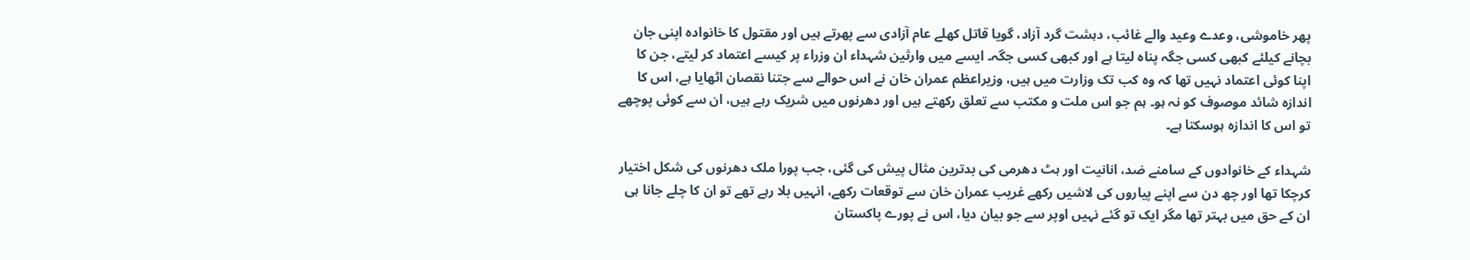پھر خاموشی، وعدے وعید والے غائب، دہشت گرد آزاد، گویا قاتل کھلے عام آزادی سے پھرتے ہیں اور مقتول کا خانوادہ اپنی جان بچانے کیلئے کبھی کسی جگہ پناہ لیتا ہے اور کبھی کسی جگہ۔ ایسے میں وارثین شہداء ان وزراء پر کیسے اعتماد کر لیتے، جن کا اپنا کوئی اعتماد نہیں تھا کہ وہ کب تک وزارت میں ہیں، وزیراعظم عمران خان نے اس حوالے سے جتنا نقصان اٹھایا ہے، اس کا اندازہ شائد موصوف کو نہ ہو۔ ہم جو اس ملت و مکتب سے تعلق رکھتے ہیں اور دھرنوں میں شریک رہے ہیں، ان سے کوئی پوچھے تو اس کا اندازہ ہوسکتا ہے۔

شہداء کے خانوادوں کے سامنے ضد، انانیت اور ہٹ دھرمی کی بدترین مثال پیش کی گئی، جب پورا ملک دھرنوں کی شکل اختیار کرچکا تھا اور چھ دن سے اپنے پیاروں کی لاشیں رکھے غریب عمران خان سے توقعات رکھے، انہیں بلا رہے تھے تو ان کا چلے جانا ہی ان کے حق میں بہتر تھا مگر ایک تو گئے نہیں اوپر سے جو بیان دیا، اس نے پورے پاکستان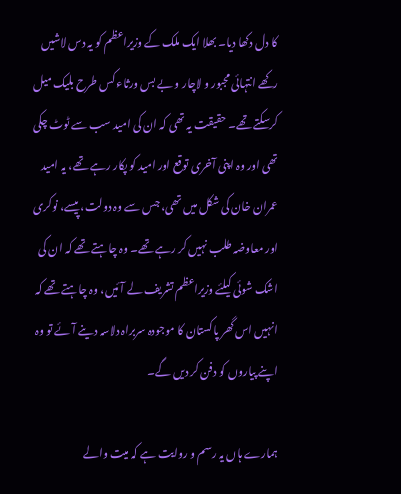کا دل دکھا دیا۔ بھلا ایک ملک کے وزیراعظم کو یہ دس لاشیں رکھے انتہائی مجبور و لاچار و بے بس ورثاء کس طرح بلیک میل کرسکتے تھے۔ حقیقت یہ تھی کہ ان کی امید سب سے ٹوٹ چکی تھی اور وہ اپنی آخری توقع اور امید کو پکار رہے تھے، یہ امید عمران خان کی شکل میں تھی، جس سے وہ دولت، پیسے، نوکری اور معاوضہ طلب نہیں کر رہے تھے۔ وہ چاہتے تھے کہ ان کی اشک شوئی کیلئے وزیراعظم تشریف لے آئیں، وہ چاہتے تھے کہ انہیں اس گھر پاکستان کا موجودہ سربراہ دلاسہ دینے آئے تو وہ اپنے پیاروں کو دفن کر دیں گے۔

ہمارے ہاں یہ رسم و روایت ہے کہ میت والے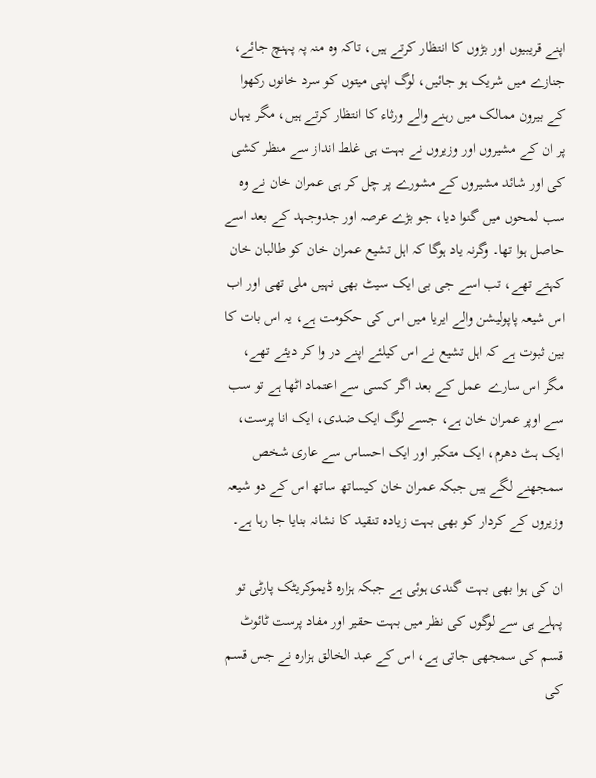اپنے قریبیوں اور بڑوں کا انتظار کرتے ہیں، تاکہ وہ منہ پہ پہنچ جائے، جنازے میں شریک ہو جائیں، لوگ اپنی میتوں کو سرد خانوں رکھوا کے بیرون ممالک میں رہنے والے ورثاء کا انتظار کرتے ہیں، مگر یہاں پر ان کے مشیروں اور وزیروں نے بہت ہی غلط انداز سے منظر کشی کی اور شائد مشیروں کے مشورے پر چل کر ہی عمران خان نے وہ سب لمحوں میں گنوا دیا، جو بڑے عرصہ اور جدوجہد کے بعد اسے حاصل ہوا تھا۔ وگرنہ یاد ہوگا کہ اہل تشیع عمران خان کو طالبان خان کہتے تھے، تب اسے جی بی ایک سیٹ بھی نہیں ملی تھی اور اب اس شیعہ پاپولیشن والے ایریا میں اس کی حکومت ہے، یہ اس بات کا بین ثبوت ہے کہ اہل تشیع نے اس کیلئے اپنے در وا کر دیئے تھے، مگر اس سارے  عمل کے بعد اگر کسی سے اعتماد اٹھا ہے تو سب سے اوپر عمران خان ہے، جسے لوگ ایک ضدی، ایک انا پرست، ایک ہٹ دھرم، ایک متکبر اور ایک احساس سے عاری شخص سمجھنے لگے ہیں جبکہ عمران خان کیساتھ ساتھ اس کے دو شیعہ وزیروں کے کردار کو بھی بہت زیادہ تنقید کا نشانہ بنایا جا رہا ہے۔

ان کی ہوا بھی بہت گندی ہوئی ہے جبکہ ہزارہ ڈیموکریٹک پارٹی تو پہلے ہی سے لوگوں کی نظر میں بہت حقیر اور مفاد پرست ٹائوٹ قسم کی سمجھی جاتی ہے، اس کے عبد الخالق ہزارہ نے جس قسم کی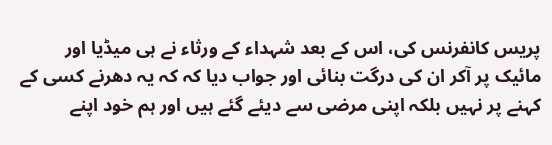پریس کانفرنس کی، اس کے بعد شہداء کے ورثاء نے ہی میڈیا اور مائیک پر آکر ان کی درگت بنائی اور جواب دیا کہ کہ یہ دھرنے کسی کے کہنے پر نہیں بلکہ اپنی مرضی سے دیئے گئے ہیں اور ہم خود اپنے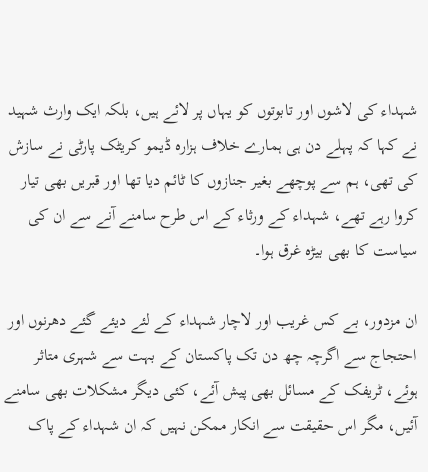شہداء کی لاشوں اور تابوتوں کو یہاں پر لائے ہیں، بلکہ ایک وارث شہید نے کہا کہ پہلے دن ہی ہمارے خلاف ہزارہ ڈیمو کریٹک پارٹی نے سازش کی تھی، ہم سے پوچھے بغیر جنازوں کا ٹائم دیا تھا اور قبریں بھی تیار کروا رہے تھے، شہداء کے ورثاء کے اس طرح سامنے آنے سے ان کی سیاست کا بھی بیڑہ غرق ہوا۔

ان مزدور، بے کس غریب اور لاچار شہداء کے لئے دیئے گئے دھرنوں اور احتجاج سے اگرچہ چھ دن تک پاکستان کے بہت سے شہری متاثر ہوئے، ٹریفک کے مسائل بھی پیش آئے، کئی دیگر مشکلات بھی سامنے آئیں، مگر اس حقیقت سے انکار ممکن نہیں کہ ان شہداء کے پاک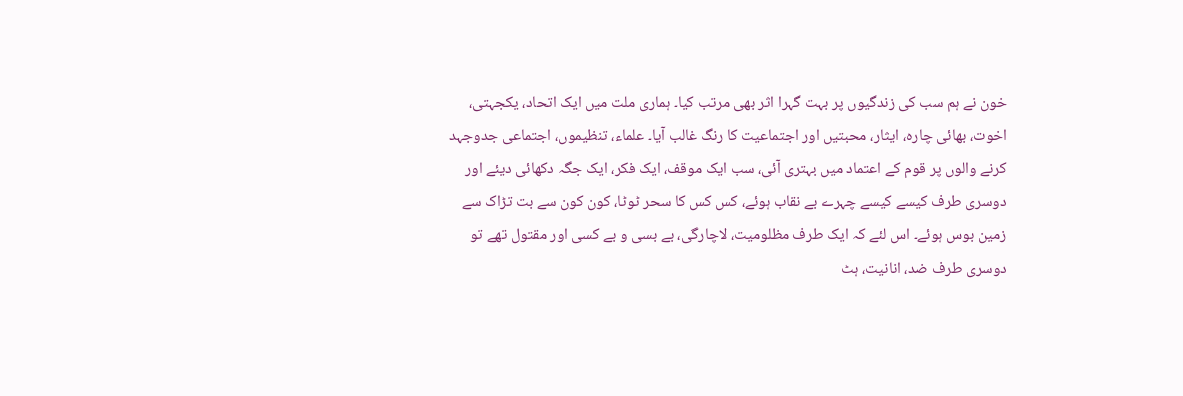خون نے ہم سب کی زندگیوں پر بہت گہرا اثر بھی مرتب کیا۔ ہماری ملت میں ایک اتحاد، یکجہتی، اخوت، بھائی چارہ، ایثار، محبتیں اور اجتماعیت کا رنگ غالب آیا۔ علماء، تنظیموں، اجتماعی جدوجہد کرنے والوں پر قوم کے اعتماد میں بہتری آئی، سب ایک موقف، ایک فکر، ایک جگہ دکھائی دیئے اور دوسری طرف کیسے کیسے چہرے بے نقاب ہوئے، کس کس کا سحر ٹوٹا، کون کون سے بت تڑاک سے زمین بوس ہوئے۔ اس لئے کہ ایک طرف مظلومیت، لاچارگی، بے بسی و بے کسی اور مقتول تھے تو دوسری طرف ضد، انانیت، ہٹ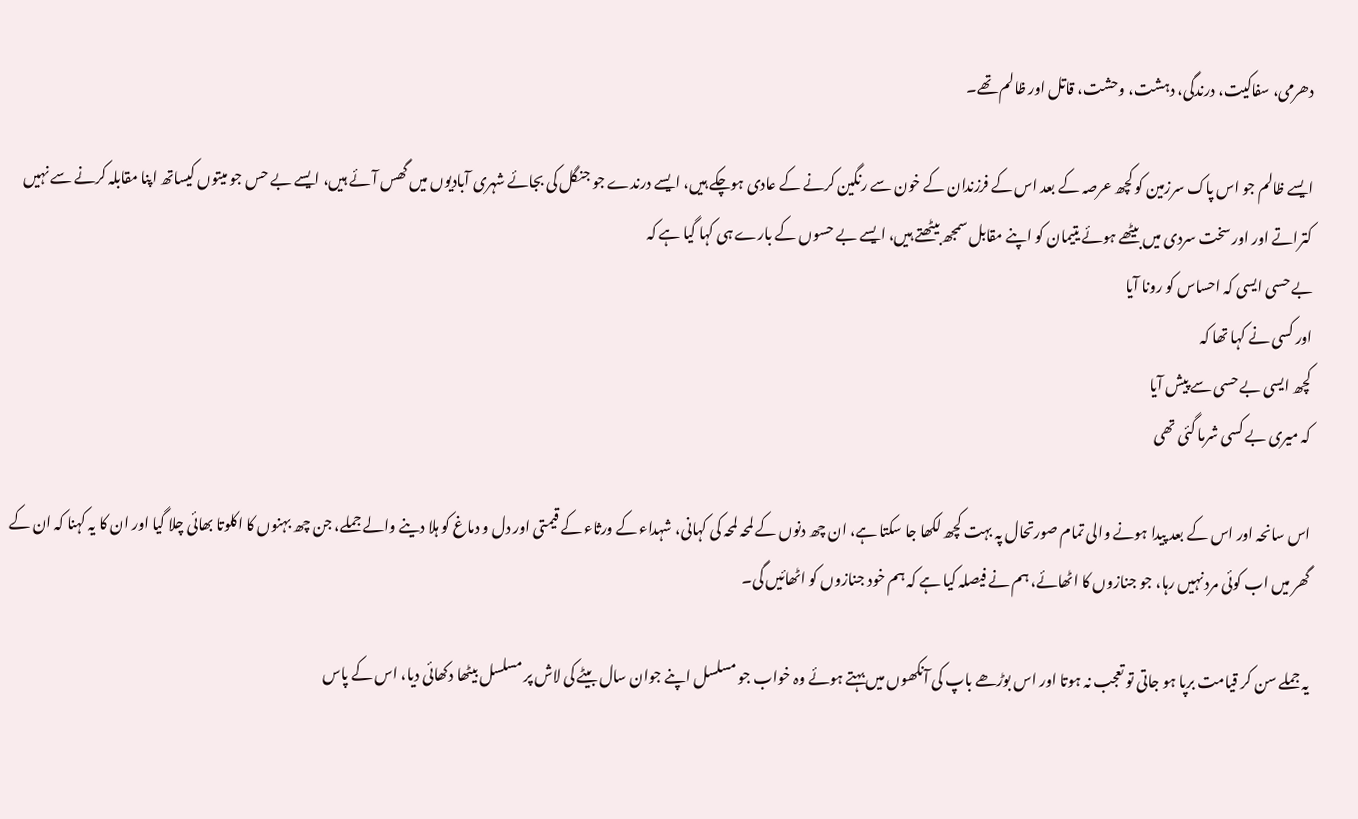دھرمی، سفاکیت، درندگی، دہشت، وحشت، قاتل اور ظالم تھے۔

ایسے ظالم جو اس پاک سرزمین کو کچھ عرصہ کے بعد اس کے فرزندان کے خون سے رنگین کرنے کے عادی ہوچکے ہیں، ایسے درندے جو جنگل کی بجائے شہری آبادیوں میں گھس آئے ہیں، ایسے بے حس جو میتوں کیساتھ اپنا مقابلہ کرنے سے نہیں کتراتے اور اور سخت سردی میں بیٹھے ہوئے یتیمان کو اپنے مقابل سمجھ بیٹھتے ہیں، ایسے بے حسوں کے بارے ہی کہا گیا ہے کہ
بے حسی ایسی کہ احساس کو رونا آیا
اور کسی نے کہا تھا کہ
کچھ ایسی بے حسی سے پیش آیا
کہ میری بے کسی شرما گئی تھی

اس سانحہ اور اس کے بعد پیدا ہونے والی تمام صورتحال پہ بہت کچھ لکھا جا سکتا ہے، ان چھ دنوں کے لمحہ لمحہ کی کہانی، شہداء کے ورثاء کے قیمتی اور دل و دماغ کو ہلا دینے والے جملے، جن چھ بہنوں کا اکلوتا بھائی چلا گیا اور ان کا یہ کہنا کہ ان کے گھر میں اب کوئی مرد نہیں رہا، جو جنازوں کا اٹھائے، ہم نے فیصلہ کیا ہے کہ ہم خود جنازوں کو اٹھائیں گی۔

یہ جملے سن کر قیامت برپا ہو جاتی تو تعجب نہ ہوتا اور اس بوڑھے باپ کی آنکھوں میں بہتے ہوئے وہ خواب جو مسلسل اپنے جوان سال بیٹے کی لاش پر مسلسل بیٹھا دکھائی دیا، اس کے پاس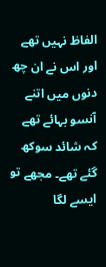الفاظ نہیں تھے اور اس نے ان چھ دنوں میں اتنے آنسو بہائے تھے کہ شائد سوکھ گئے تھے۔ مجھے تو ایسے لگا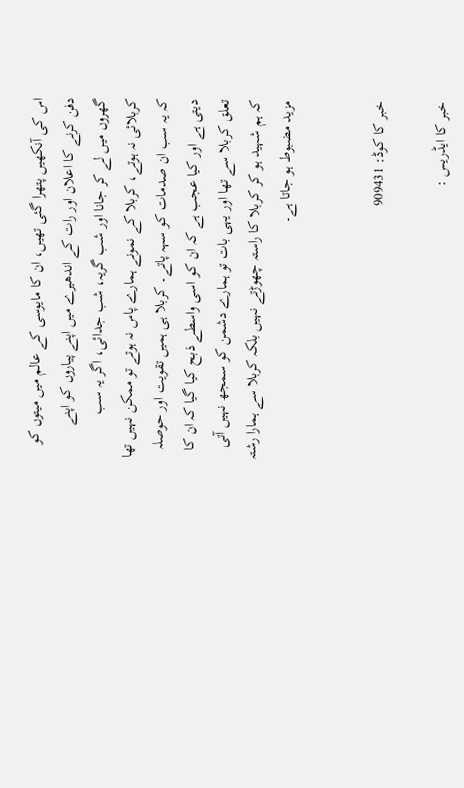اس کی آنکھیں پتھرا گئی تھیں، ان کا مایوسی کے عالم میں میتوں کو دفن کرنے کا اعلان اور رات کے اندھیرے میں اپنے پیاروں کو اپنے گھروں میں لے کر جانا اور شب گریہ، شب جدائی، اگر یہ سب کربلائی نہ ہوتے، کربلا کے نمونے ہمارے پاس نہ ہوتے تو ممکن نہیں تھا کہ یہ سب ان صدمات کو سہہ پاتے۔ کربلا ہی ہمیں تقویت اور حوصلہ دیتی ہے اور کیا عجب ہے کہ ان کو اسی واسطے ذبح کیا گیا کہ ان کا تعلق کربلا سے تھا اور یہی بات تو ہمارے دشمن کو سمجھ نہیں آتی کہ ہم شہید ہو کر کربلا کا راستہ چھوڑتے نہیں بلکہ کربلا سے ہمارا رشتہ مزید مضبوط ہو جاتا ہے۔


خبر کا کوڈ: 909431

خبر کا ایڈریس :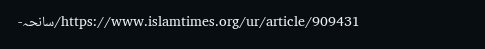https://www.islamtimes.org/ur/article/909431/سانحہ-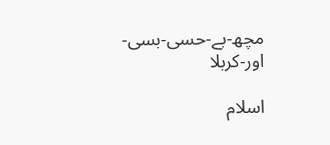مچھ-بے-حسی-بسی-اور-کربلا

اسلام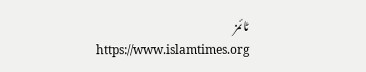ٹائمز
  https://www.islamtimes.org